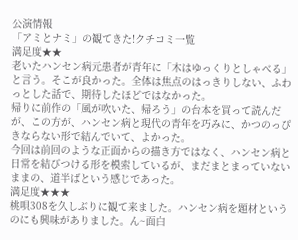公演情報
「アミとナミ」の観てきた!クチコミ一覧
満足度★★
老いたハンセン病元患者が青年に「木はゆっくりとしゃべる」と言う。そこが良かった。全体は焦点のはっきりしない、ふわっとした話で、期待したほどではなかった。
帰りに前作の「風が吹いた、帰ろう」の台本を買って読んだが、この方が、ハンセン病と現代の青年を巧みに、かつのっぴきならない形で結んでいて、よかった。
今回は前回のような正面からの描き方ではなく、ハンセン病と日常を結びつける形を模索しているが、まだまとまっていないままの、道半ばという感じであった。
満足度★★★
桃唄308を久しぶりに観て来ました。ハンセン病を題材というのにも興味がありました。ん~面白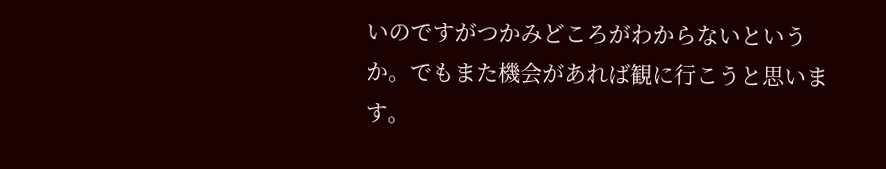いのですがつかみどころがわからないというか。でもまた機会があれば観に行こうと思います。